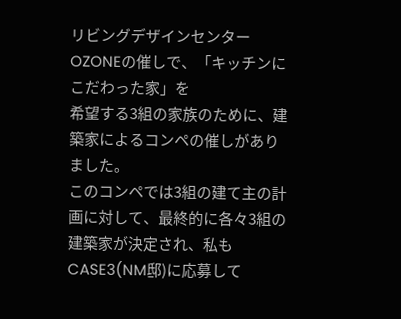リビングデザインセンターOZONEの催しで、「キッチンにこだわった家」を
希望する3組の家族のために、建築家によるコンペの催しがありました。
このコンペでは3組の建て主の計画に対して、最終的に各々3組の建築家が決定され、私もCASE3(NM邸)に応募して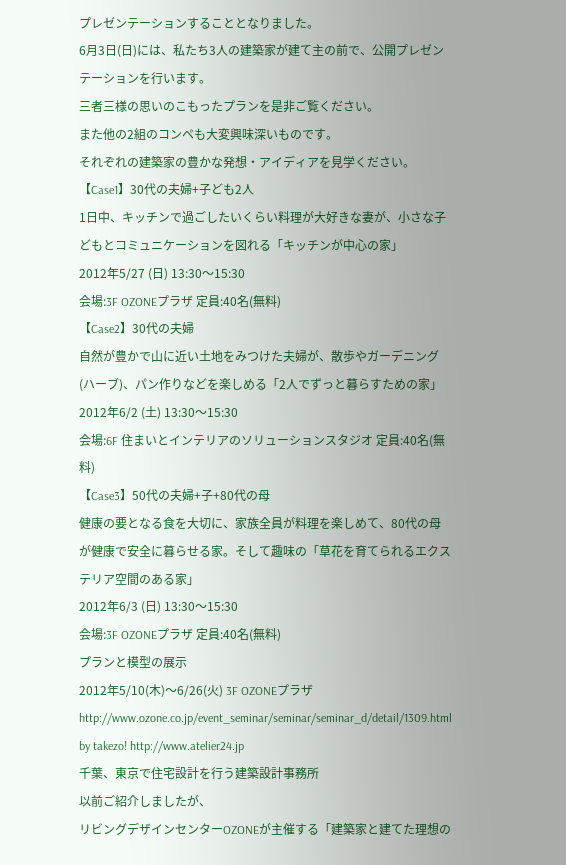プレゼンテーションすることとなりました。
6月3日(日)には、私たち3人の建築家が建て主の前で、公開プレゼンテーションを行います。
三者三様の思いのこもったプランを是非ご覧ください。
また他の2組のコンペも大変興味深いものです。
それぞれの建築家の豊かな発想・アイディアを見学ください。
【Case1】30代の夫婦+子ども2人
1日中、キッチンで過ごしたいくらい料理が大好きな妻が、小さな子どもとコミュニケーションを図れる「キッチンが中心の家」
2012年5/27 (日) 13:30〜15:30
会場:3F OZONEプラザ 定員:40名(無料)
【Case2】30代の夫婦
自然が豊かで山に近い土地をみつけた夫婦が、散歩やガーデニング(ハーブ)、パン作りなどを楽しめる「2人でずっと暮らすための家」
2012年6/2 (土) 13:30〜15:30
会場:6F 住まいとインテリアのソリューションスタジオ 定員:40名(無料)
【Case3】50代の夫婦+子+80代の母
健康の要となる食を大切に、家族全員が料理を楽しめて、80代の母が健康で安全に暮らせる家。そして趣味の「草花を育てられるエクステリア空間のある家」
2012年6/3 (日) 13:30〜15:30
会場:3F OZONEプラザ 定員:40名(無料)
プランと模型の展示
2012年5/10(木)〜6/26(火) 3F OZONEプラザ
http://www.ozone.co.jp/event_seminar/seminar/seminar_d/detail/1309.html
by takezo! http://www.atelier24.jp
千葉、東京で住宅設計を行う建築設計事務所
以前ご紹介しましたが、
リビングデザインセンターOZONEが主催する「建築家と建てた理想の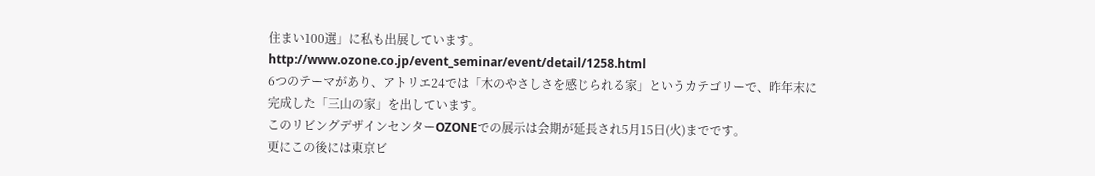住まい100選」に私も出展しています。
http://www.ozone.co.jp/event_seminar/event/detail/1258.html
6つのテーマがあり、アトリエ24では「木のやさしさを感じられる家」というカテゴリーで、昨年末に完成した「三山の家」を出しています。
このリビングデザインセンターOZONEでの展示は会期が延長され5月15日(火)までです。
更にこの後には東京ビ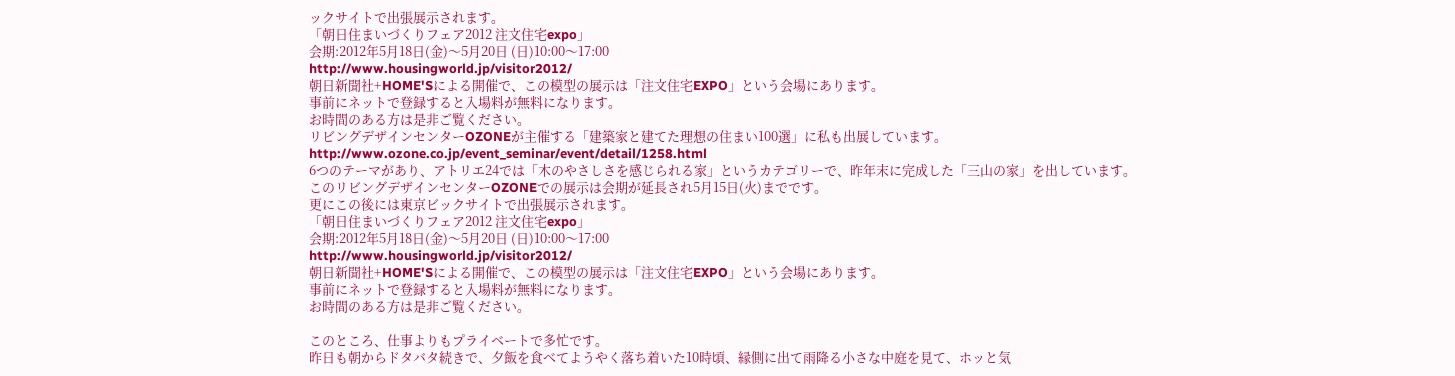ックサイトで出張展示されます。
「朝日住まいづくりフェア2012 注文住宅expo」
会期:2012年5月18日(金)〜5月20日 (日)10:00〜17:00
http://www.housingworld.jp/visitor2012/
朝日新聞社+HOME'Sによる開催で、この模型の展示は「注文住宅EXPO」という会場にあります。
事前にネットで登録すると入場料が無料になります。
お時間のある方は是非ご覧ください。
リビングデザインセンターOZONEが主催する「建築家と建てた理想の住まい100選」に私も出展しています。
http://www.ozone.co.jp/event_seminar/event/detail/1258.html
6つのテーマがあり、アトリエ24では「木のやさしさを感じられる家」というカテゴリーで、昨年末に完成した「三山の家」を出しています。
このリビングデザインセンターOZONEでの展示は会期が延長され5月15日(火)までです。
更にこの後には東京ビックサイトで出張展示されます。
「朝日住まいづくりフェア2012 注文住宅expo」
会期:2012年5月18日(金)〜5月20日 (日)10:00〜17:00
http://www.housingworld.jp/visitor2012/
朝日新聞社+HOME'Sによる開催で、この模型の展示は「注文住宅EXPO」という会場にあります。
事前にネットで登録すると入場料が無料になります。
お時間のある方は是非ご覧ください。

このところ、仕事よりもプライベートで多忙です。
昨日も朝からドタバタ続きで、夕飯を食べてようやく落ち着いた10時頃、縁側に出て雨降る小さな中庭を見て、ホッと気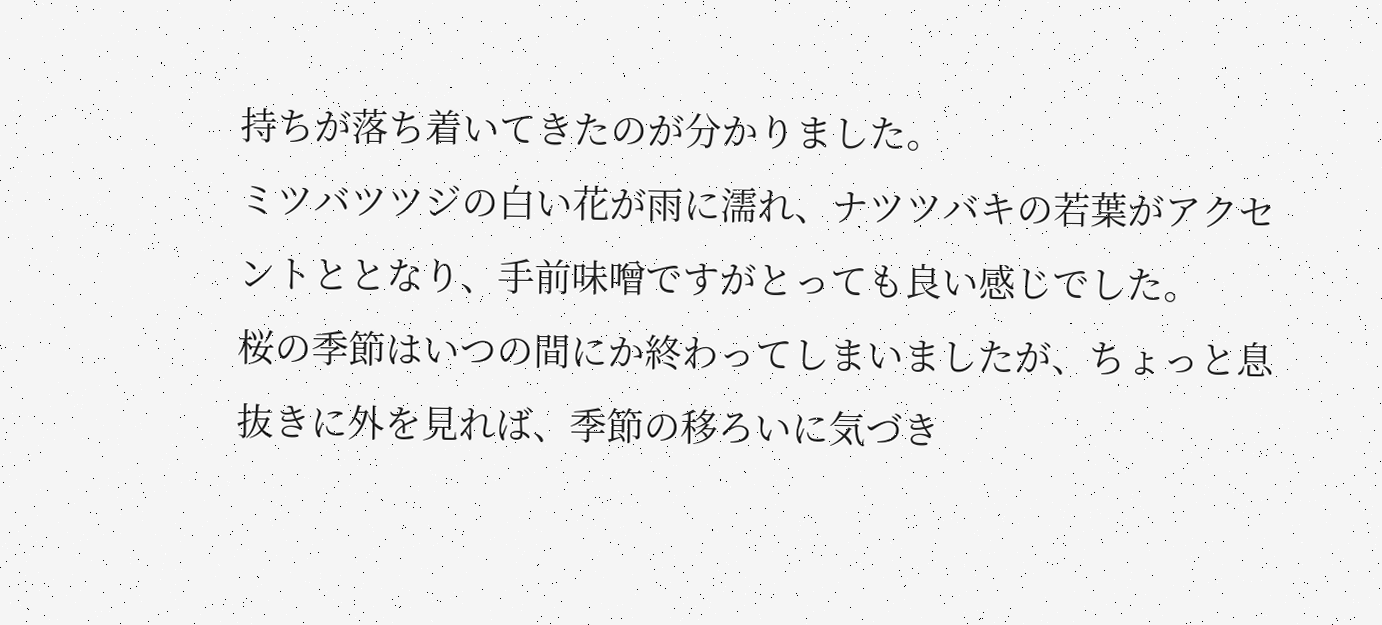持ちが落ち着いてきたのが分かりました。
ミツバツツジの白い花が雨に濡れ、ナツツバキの若葉がアクセントととなり、手前味噌ですがとっても良い感じでした。
桜の季節はいつの間にか終わってしまいましたが、ちょっと息抜きに外を見れば、季節の移ろいに気づき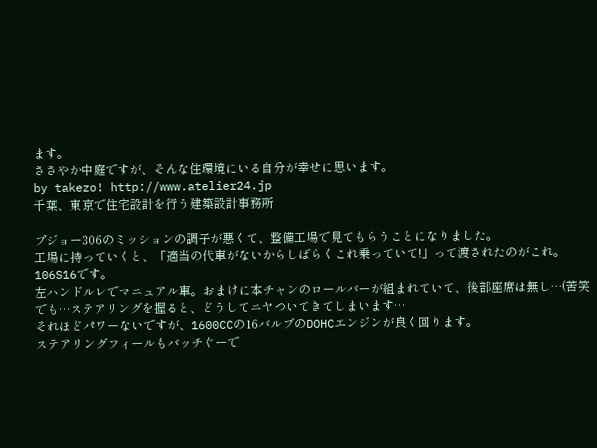ます。
ささやか中庭ですが、そんな住環境にいる自分が幸せに思います。
by takezo! http://www.atelier24.jp
千葉、東京で住宅設計を行う建築設計事務所

プジョー306のミッションの調子が悪くて、整備工場で見てもらうことになりました。
工場に持っていくと、「適当の代車がないからしばらくこれ乗っていて!」って渡されたのがこれ。
106S16です。
左ハンドルレでマニュアル車。おまけに本チャンのロールバーが組まれていて、後部座席は無し…(苦笑
でも…ステアリングを握ると、どうしてニヤついてきてしまいます…
それほどパワーないですが、1600CCの16バルブのDOHCエンジンが良く回ります。
ステアリングフィールもバッチぐーで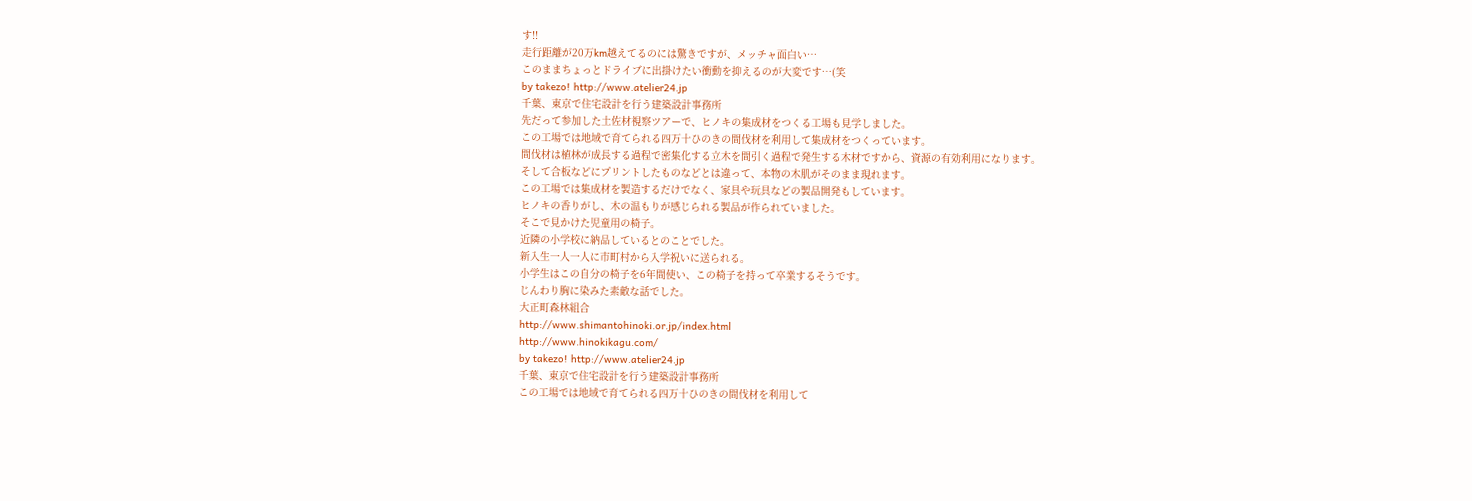す!!
走行距離が20万km越えてるのには驚きですが、メッチャ面白い…
このままちょっとドライブに出掛けたい衝動を抑えるのが大変です…(笑
by takezo! http://www.atelier24.jp
千葉、東京で住宅設計を行う建築設計事務所
先だって参加した土佐材視察ツアーで、ヒノキの集成材をつくる工場も見学しました。
この工場では地域で育てられる四万十ひのきの間伐材を利用して集成材をつくっています。
間伐材は植林が成長する過程で密集化する立木を間引く過程で発生する木材ですから、資源の有効利用になります。
そして合板などにプリントしたものなどとは違って、本物の木肌がそのまま現れます。
この工場では集成材を製造するだけでなく、家具や玩具などの製品開発もしています。
ヒノキの香りがし、木の温もりが感じられる製品が作られていました。
そこで見かけた児童用の椅子。
近隣の小学校に納品しているとのことでした。
新入生一人一人に市町村から入学祝いに送られる。
小学生はこの自分の椅子を6年間使い、この椅子を持って卒業するそうです。
じんわり胸に染みた素敵な話でした。
大正町森林組合
http://www.shimantohinoki.or.jp/index.html
http://www.hinokikagu.com/
by takezo! http://www.atelier24.jp
千葉、東京で住宅設計を行う建築設計事務所
この工場では地域で育てられる四万十ひのきの間伐材を利用して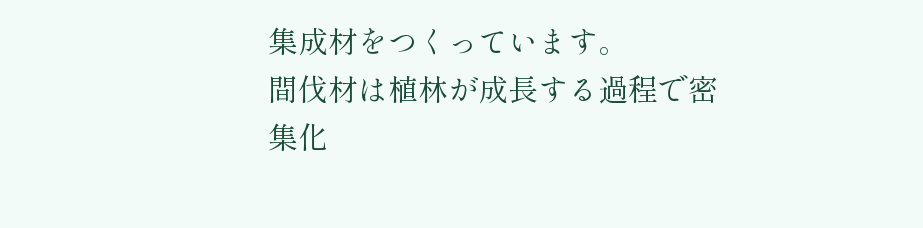集成材をつくっています。
間伐材は植林が成長する過程で密集化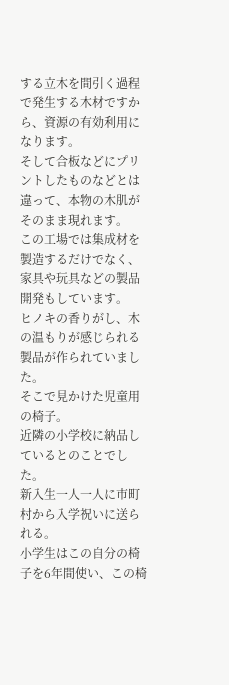する立木を間引く過程で発生する木材ですから、資源の有効利用になります。
そして合板などにプリントしたものなどとは違って、本物の木肌がそのまま現れます。
この工場では集成材を製造するだけでなく、家具や玩具などの製品開発もしています。
ヒノキの香りがし、木の温もりが感じられる製品が作られていました。
そこで見かけた児童用の椅子。
近隣の小学校に納品しているとのことでした。
新入生一人一人に市町村から入学祝いに送られる。
小学生はこの自分の椅子を6年間使い、この椅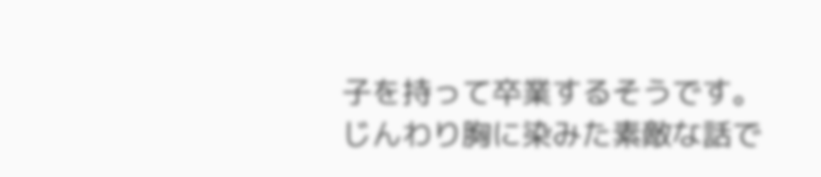子を持って卒業するそうです。
じんわり胸に染みた素敵な話で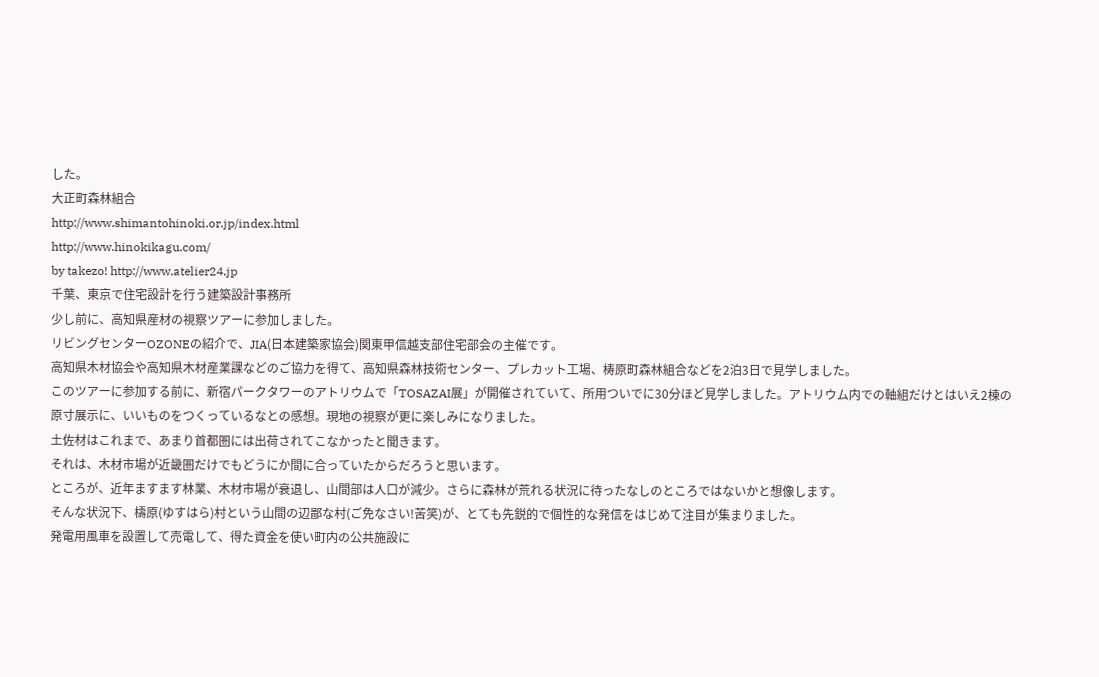した。
大正町森林組合
http://www.shimantohinoki.or.jp/index.html
http://www.hinokikagu.com/
by takezo! http://www.atelier24.jp
千葉、東京で住宅設計を行う建築設計事務所
少し前に、高知県産材の視察ツアーに参加しました。
リビングセンターOZONEの紹介で、JIA(日本建築家協会)関東甲信越支部住宅部会の主催です。
高知県木材協会や高知県木材産業課などのご協力を得て、高知県森林技術センター、プレカット工場、梼原町森林組合などを2泊3日で見学しました。
このツアーに参加する前に、新宿パークタワーのアトリウムで「TOSAZAI展」が開催されていて、所用ついでに30分ほど見学しました。アトリウム内での軸組だけとはいえ2棟の原寸展示に、いいものをつくっているなとの感想。現地の視察が更に楽しみになりました。
土佐材はこれまで、あまり首都圏には出荷されてこなかったと聞きます。
それは、木材市場が近畿圏だけでもどうにか間に合っていたからだろうと思います。
ところが、近年ますます林業、木材市場が衰退し、山間部は人口が減少。さらに森林が荒れる状況に待ったなしのところではないかと想像します。
そんな状況下、檮原(ゆすはら)村という山間の辺鄙な村(ご免なさい!苦笑)が、とても先鋭的で個性的な発信をはじめて注目が集まりました。
発電用風車を設置して売電して、得た資金を使い町内の公共施設に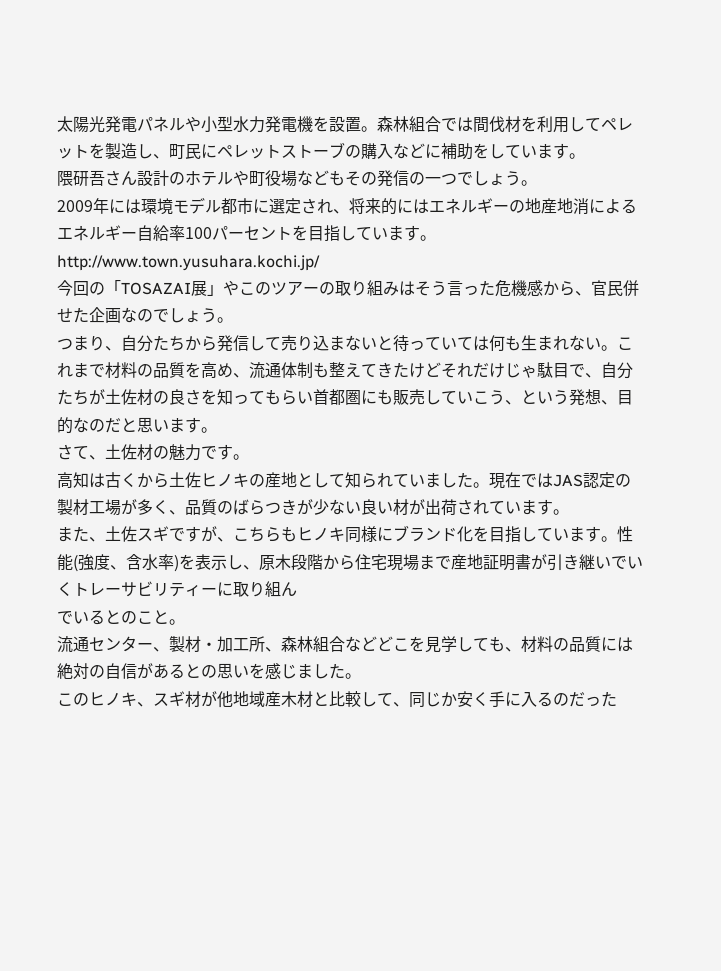太陽光発電パネルや小型水力発電機を設置。森林組合では間伐材を利用してペレットを製造し、町民にペレットストーブの購入などに補助をしています。
隈研吾さん設計のホテルや町役場などもその発信の一つでしょう。
2009年には環境モデル都市に選定され、将来的にはエネルギーの地産地消によるエネルギー自給率100パーセントを目指しています。
http://www.town.yusuhara.kochi.jp/
今回の「TOSAZAI展」やこのツアーの取り組みはそう言った危機感から、官民併せた企画なのでしょう。
つまり、自分たちから発信して売り込まないと待っていては何も生まれない。これまで材料の品質を高め、流通体制も整えてきたけどそれだけじゃ駄目で、自分たちが土佐材の良さを知ってもらい首都圏にも販売していこう、という発想、目的なのだと思います。
さて、土佐材の魅力です。
高知は古くから土佐ヒノキの産地として知られていました。現在ではJAS認定の製材工場が多く、品質のばらつきが少ない良い材が出荷されています。
また、土佐スギですが、こちらもヒノキ同様にブランド化を目指しています。性能(強度、含水率)を表示し、原木段階から住宅現場まで産地証明書が引き継いでいくトレーサビリティーに取り組ん
でいるとのこと。
流通センター、製材・加工所、森林組合などどこを見学しても、材料の品質には絶対の自信があるとの思いを感じました。
このヒノキ、スギ材が他地域産木材と比較して、同じか安く手に入るのだった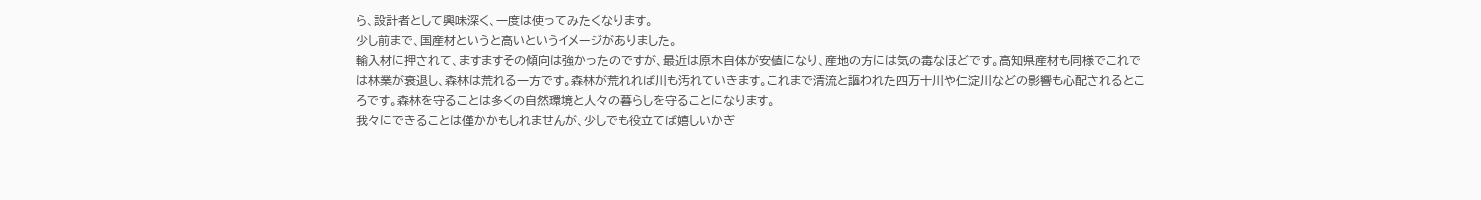ら、設計者として興味深く、一度は使ってみたくなります。
少し前まで、国産材というと高いというイメージがありました。
輸入材に押されて、ますますその傾向は強かったのですが、最近は原木自体が安値になり、産地の方には気の毒なほどです。高知県産材も同様でこれでは林業が衰退し、森林は荒れる一方です。森林が荒れれば川も汚れていきます。これまで清流と謳われた四万十川や仁淀川などの影響も心配されるところです。森林を守ることは多くの自然環境と人々の暮らしを守ることになります。
我々にできることは僅かかもしれませんが、少しでも役立てば嬉しいかぎ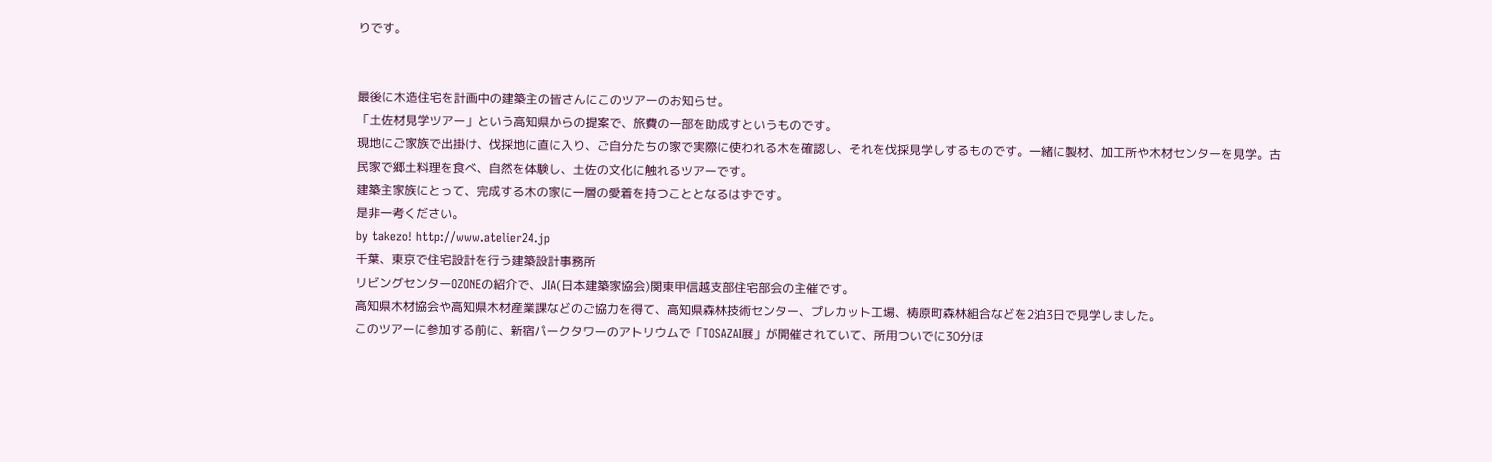りです。


最後に木造住宅を計画中の建築主の皆さんにこのツアーのお知らせ。
「土佐材見学ツアー」という高知県からの提案で、旅費の一部を助成すというものです。
現地にご家族で出掛け、伐採地に直に入り、ご自分たちの家で実際に使われる木を確認し、それを伐採見学しするものです。一緒に製材、加工所や木材センターを見学。古民家で郷土料理を食べ、自然を体験し、土佐の文化に触れるツアーです。
建築主家族にとって、完成する木の家に一層の愛着を持つこととなるはずです。
是非一考ください。
by takezo! http://www.atelier24.jp
千葉、東京で住宅設計を行う建築設計事務所
リビングセンターOZONEの紹介で、JIA(日本建築家協会)関東甲信越支部住宅部会の主催です。
高知県木材協会や高知県木材産業課などのご協力を得て、高知県森林技術センター、プレカット工場、梼原町森林組合などを2泊3日で見学しました。
このツアーに参加する前に、新宿パークタワーのアトリウムで「TOSAZAI展」が開催されていて、所用ついでに30分ほ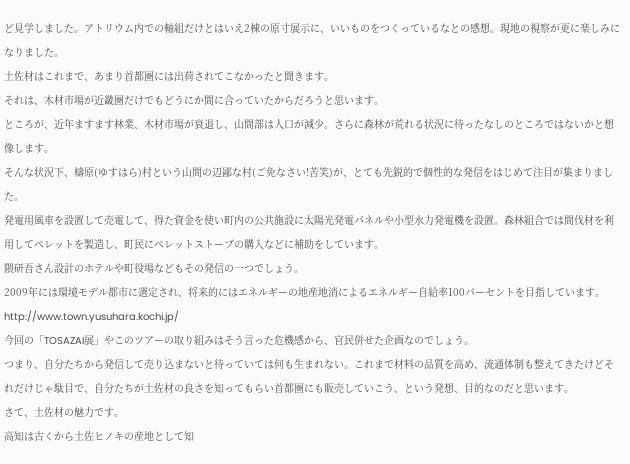ど見学しました。アトリウム内での軸組だけとはいえ2棟の原寸展示に、いいものをつくっているなとの感想。現地の視察が更に楽しみになりました。
土佐材はこれまで、あまり首都圏には出荷されてこなかったと聞きます。
それは、木材市場が近畿圏だけでもどうにか間に合っていたからだろうと思います。
ところが、近年ますます林業、木材市場が衰退し、山間部は人口が減少。さらに森林が荒れる状況に待ったなしのところではないかと想像します。
そんな状況下、檮原(ゆすはら)村という山間の辺鄙な村(ご免なさい!苦笑)が、とても先鋭的で個性的な発信をはじめて注目が集まりました。
発電用風車を設置して売電して、得た資金を使い町内の公共施設に太陽光発電パネルや小型水力発電機を設置。森林組合では間伐材を利用してペレットを製造し、町民にペレットストーブの購入などに補助をしています。
隈研吾さん設計のホテルや町役場などもその発信の一つでしょう。
2009年には環境モデル都市に選定され、将来的にはエネルギーの地産地消によるエネルギー自給率100パーセントを目指しています。
http://www.town.yusuhara.kochi.jp/
今回の「TOSAZAI展」やこのツアーの取り組みはそう言った危機感から、官民併せた企画なのでしょう。
つまり、自分たちから発信して売り込まないと待っていては何も生まれない。これまで材料の品質を高め、流通体制も整えてきたけどそれだけじゃ駄目で、自分たちが土佐材の良さを知ってもらい首都圏にも販売していこう、という発想、目的なのだと思います。
さて、土佐材の魅力です。
高知は古くから土佐ヒノキの産地として知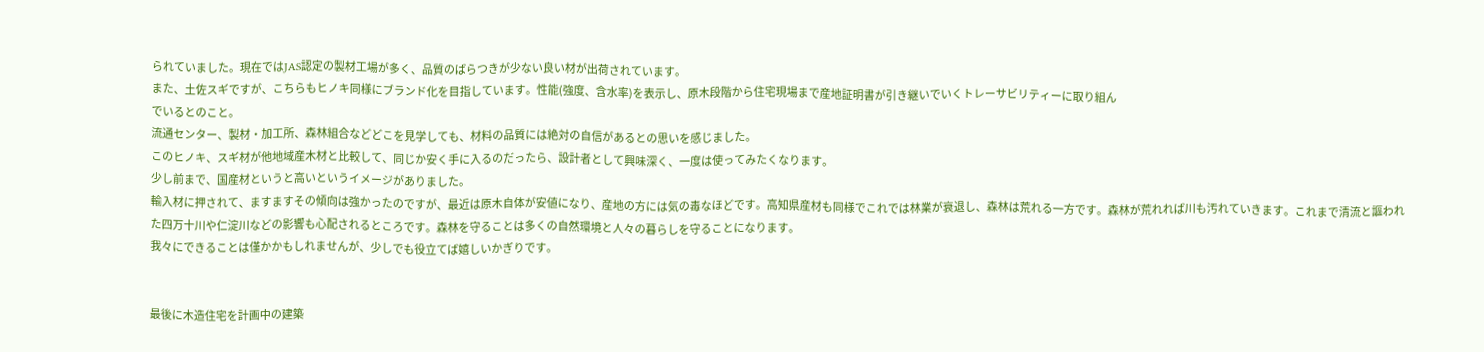られていました。現在ではJAS認定の製材工場が多く、品質のばらつきが少ない良い材が出荷されています。
また、土佐スギですが、こちらもヒノキ同様にブランド化を目指しています。性能(強度、含水率)を表示し、原木段階から住宅現場まで産地証明書が引き継いでいくトレーサビリティーに取り組ん
でいるとのこと。
流通センター、製材・加工所、森林組合などどこを見学しても、材料の品質には絶対の自信があるとの思いを感じました。
このヒノキ、スギ材が他地域産木材と比較して、同じか安く手に入るのだったら、設計者として興味深く、一度は使ってみたくなります。
少し前まで、国産材というと高いというイメージがありました。
輸入材に押されて、ますますその傾向は強かったのですが、最近は原木自体が安値になり、産地の方には気の毒なほどです。高知県産材も同様でこれでは林業が衰退し、森林は荒れる一方です。森林が荒れれば川も汚れていきます。これまで清流と謳われた四万十川や仁淀川などの影響も心配されるところです。森林を守ることは多くの自然環境と人々の暮らしを守ることになります。
我々にできることは僅かかもしれませんが、少しでも役立てば嬉しいかぎりです。


最後に木造住宅を計画中の建築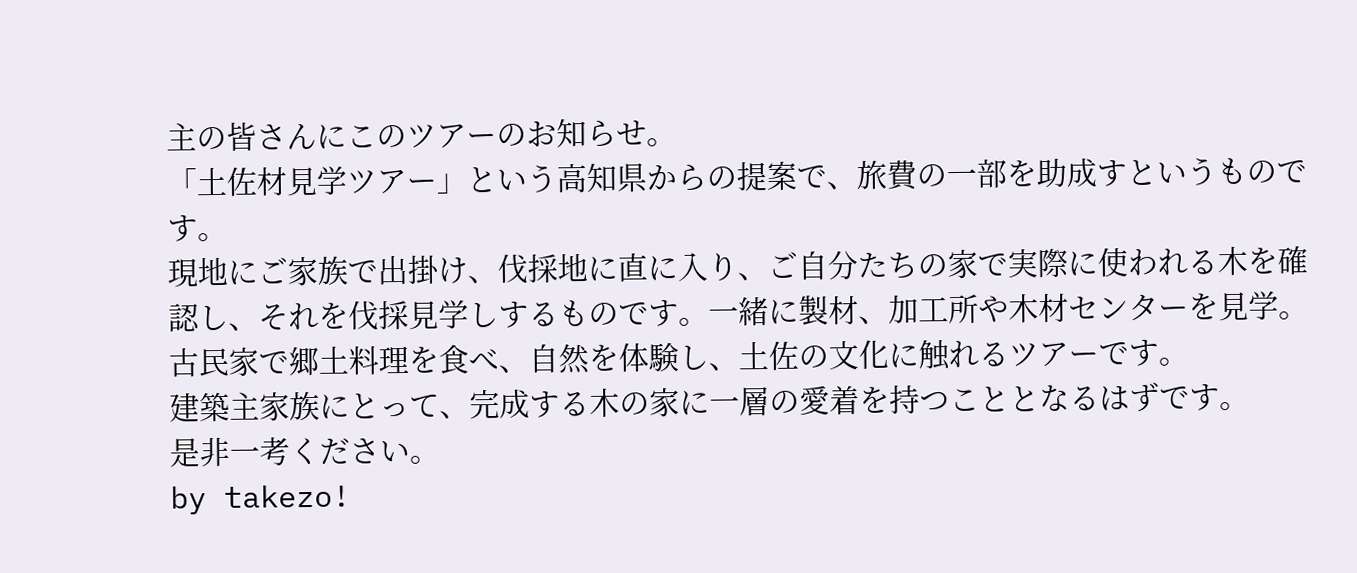主の皆さんにこのツアーのお知らせ。
「土佐材見学ツアー」という高知県からの提案で、旅費の一部を助成すというものです。
現地にご家族で出掛け、伐採地に直に入り、ご自分たちの家で実際に使われる木を確認し、それを伐採見学しするものです。一緒に製材、加工所や木材センターを見学。古民家で郷土料理を食べ、自然を体験し、土佐の文化に触れるツアーです。
建築主家族にとって、完成する木の家に一層の愛着を持つこととなるはずです。
是非一考ください。
by takezo!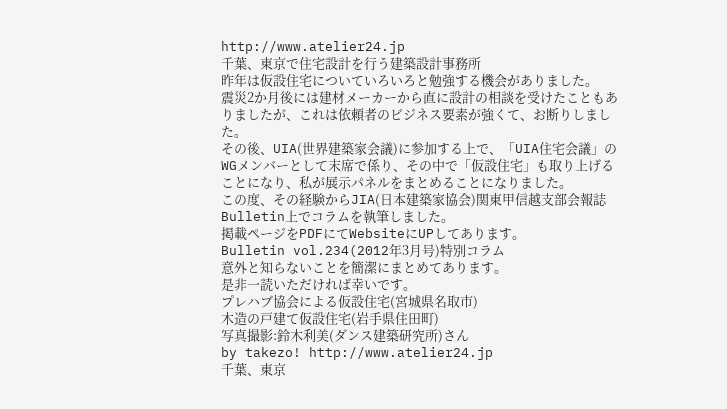http://www.atelier24.jp
千葉、東京で住宅設計を行う建築設計事務所
昨年は仮設住宅についていろいろと勉強する機会がありました。
震災2か月後には建材メーカーから直に設計の相談を受けたこともありましたが、これは依頼者のビジネス要素が強くて、お断りしました。
その後、UIA(世界建築家会議)に参加する上で、「UIA住宅会議」のWGメンバーとして末席で係り、その中で「仮設住宅」も取り上げることになり、私が展示パネルをまとめることになりました。
この度、その経験からJIA(日本建築家協会)関東甲信越支部会報誌Bulletin上でコラムを執筆しました。
掲載ページをPDFにてWebsiteにUPしてあります。
Bulletin vol.234(2012年3月号)特別コラム
意外と知らないことを簡潔にまとめてあります。
是非一読いただければ幸いです。
プレハブ協会による仮設住宅(宮城県名取市)
木造の戸建て仮設住宅(岩手県住田町)
写真撮影:鈴木利美(ダンス建築研究所)さん
by takezo! http://www.atelier24.jp
千葉、東京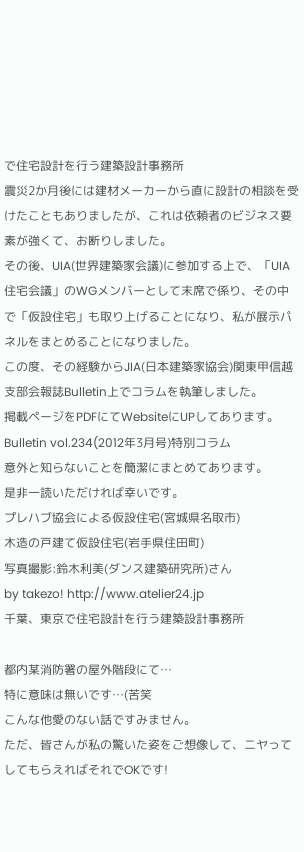で住宅設計を行う建築設計事務所
震災2か月後には建材メーカーから直に設計の相談を受けたこともありましたが、これは依頼者のビジネス要素が強くて、お断りしました。
その後、UIA(世界建築家会議)に参加する上で、「UIA住宅会議」のWGメンバーとして末席で係り、その中で「仮設住宅」も取り上げることになり、私が展示パネルをまとめることになりました。
この度、その経験からJIA(日本建築家協会)関東甲信越支部会報誌Bulletin上でコラムを執筆しました。
掲載ページをPDFにてWebsiteにUPしてあります。
Bulletin vol.234(2012年3月号)特別コラム
意外と知らないことを簡潔にまとめてあります。
是非一読いただければ幸いです。
プレハブ協会による仮設住宅(宮城県名取市)
木造の戸建て仮設住宅(岩手県住田町)
写真撮影:鈴木利美(ダンス建築研究所)さん
by takezo! http://www.atelier24.jp
千葉、東京で住宅設計を行う建築設計事務所

都内某消防署の屋外階段にて…
特に意味は無いです…(苦笑
こんな他愛のない話ですみません。
ただ、皆さんが私の驚いた姿をご想像して、ニヤってしてもらえればそれでOKです!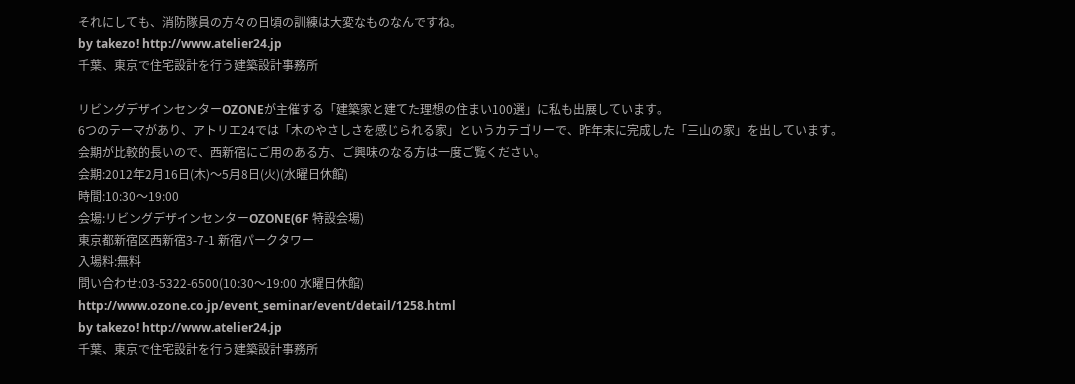それにしても、消防隊員の方々の日頃の訓練は大変なものなんですね。
by takezo! http://www.atelier24.jp
千葉、東京で住宅設計を行う建築設計事務所

リビングデザインセンターOZONEが主催する「建築家と建てた理想の住まい100選」に私も出展しています。
6つのテーマがあり、アトリエ24では「木のやさしさを感じられる家」というカテゴリーで、昨年末に完成した「三山の家」を出しています。
会期が比較的長いので、西新宿にご用のある方、ご興味のなる方は一度ご覧ください。
会期:2012年2月16日(木)〜5月8日(火)(水曜日休館)
時間:10:30〜19:00
会場:リビングデザインセンターOZONE(6F 特設会場)
東京都新宿区西新宿3-7-1 新宿パークタワー
入場料:無料
問い合わせ:03-5322-6500(10:30〜19:00 水曜日休館)
http://www.ozone.co.jp/event_seminar/event/detail/1258.html
by takezo! http://www.atelier24.jp
千葉、東京で住宅設計を行う建築設計事務所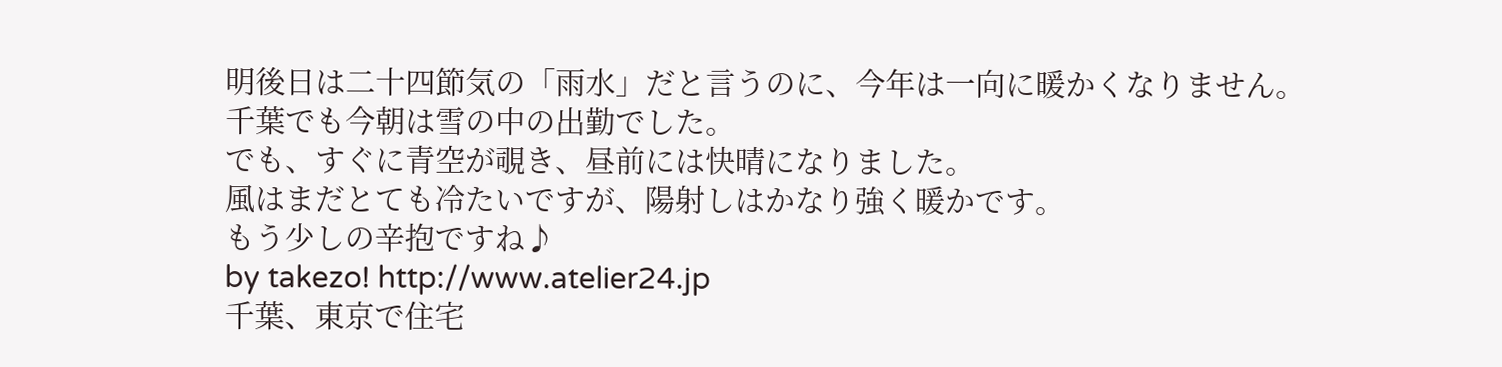明後日は二十四節気の「雨水」だと言うのに、今年は一向に暖かくなりません。
千葉でも今朝は雪の中の出勤でした。
でも、すぐに青空が覗き、昼前には快晴になりました。
風はまだとても冷たいですが、陽射しはかなり強く暖かです。
もう少しの辛抱ですね♪
by takezo! http://www.atelier24.jp
千葉、東京で住宅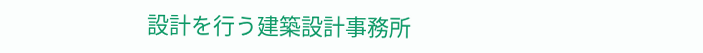設計を行う建築設計事務所